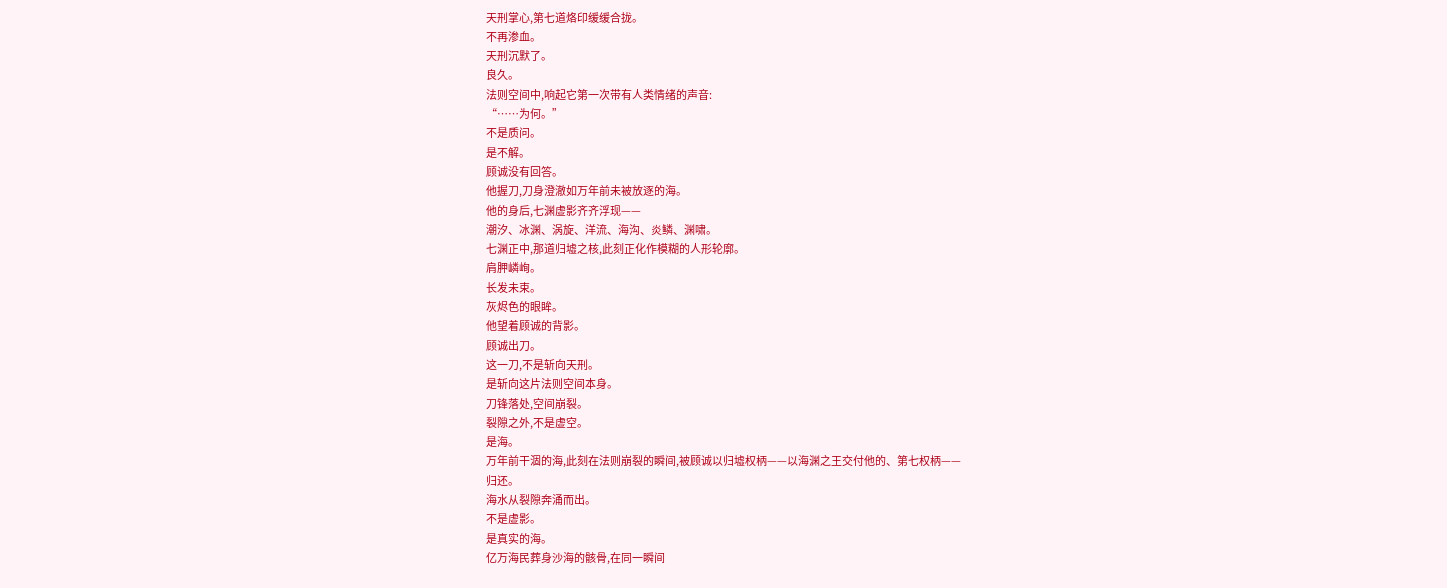天刑掌心,第七道烙印缓缓合拢。
不再渗血。
天刑沉默了。
良久。
法则空间中,响起它第一次带有人类情绪的声音:
“……为何。”
不是质问。
是不解。
顾诚没有回答。
他握刀,刀身澄澈如万年前未被放逐的海。
他的身后,七渊虚影齐齐浮现——
潮汐、冰渊、涡旋、洋流、海沟、炎鳞、渊啸。
七渊正中,那道归墟之核,此刻正化作模糊的人形轮廓。
肩胛嶙峋。
长发未束。
灰烬色的眼眸。
他望着顾诚的背影。
顾诚出刀。
这一刀,不是斩向天刑。
是斩向这片法则空间本身。
刀锋落处,空间崩裂。
裂隙之外,不是虚空。
是海。
万年前干涸的海,此刻在法则崩裂的瞬间,被顾诚以归墟权柄——以海渊之王交付他的、第七权柄——
归还。
海水从裂隙奔涌而出。
不是虚影。
是真实的海。
亿万海民葬身沙海的骸骨,在同一瞬间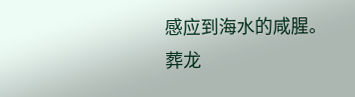感应到海水的咸腥。
葬龙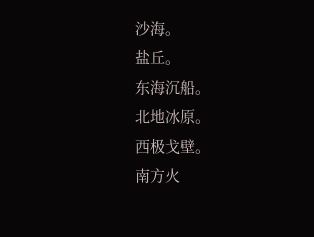沙海。
盐丘。
东海沉船。
北地冰原。
西极戈壁。
南方火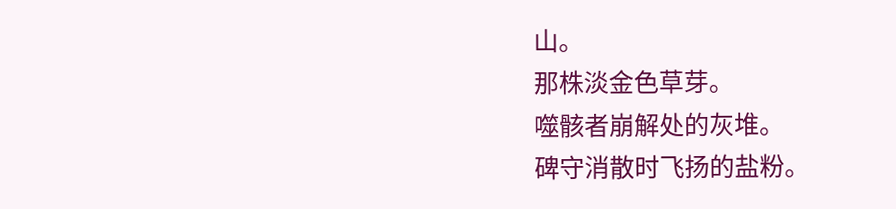山。
那株淡金色草芽。
噬骸者崩解处的灰堆。
碑守消散时飞扬的盐粉。